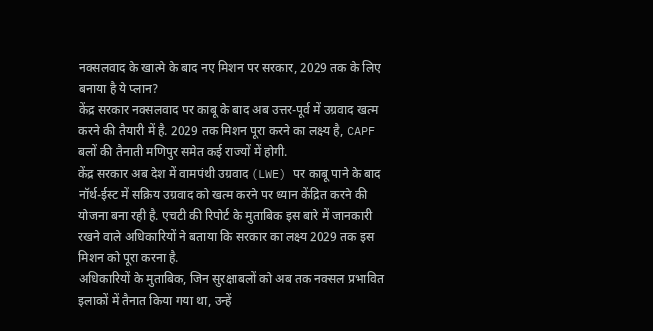नक्सलवाद के खात्मे के बाद नए मिशन पर सरकार, 2029 तक के लिए बनाया है ये प्लान?
केंद्र सरकार नक्सलवाद पर काबू के बाद अब उत्तर-पूर्व में उग्रवाद खत्म करने की तैयारी में है. 2029 तक मिशन पूरा करने का लक्ष्य है, CAPF बलों की तैनाती मणिपुर समेत कई राज्यों में होगी.
केंद्र सरकार अब देश में वामपंथी उग्रवाद (LWE) पर काबू पाने के बाद नॉर्थ-ईस्ट में सक्रिय उग्रवाद को खत्म करने पर ध्यान केंद्रित करने की योजना बना रही है. एचटी की रिपोर्ट के मुताबिक इस बारे में जानकारी रखने वाले अधिकारियों ने बताया कि सरकार का लक्ष्य 2029 तक इस मिशन को पूरा करना है.
अधिकारियों के मुताबिक, जिन सुरक्षाबलों को अब तक नक्सल प्रभावित इलाकों में तैनात किया गया था, उन्हें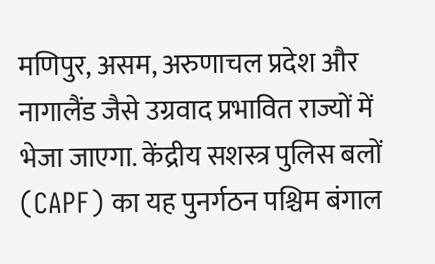मणिपुर, असम, अरुणाचल प्रदेश और नागालैंड जैसे उग्रवाद प्रभावित राज्यों में भेजा जाएगा. केंद्रीय सशस्त्र पुलिस बलों (CAPF) का यह पुनर्गठन पश्चिम बंगाल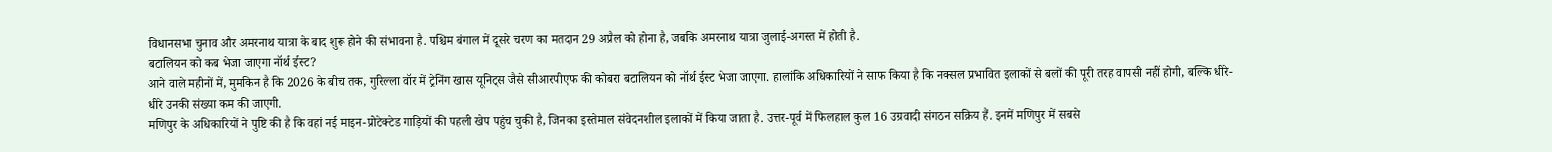विधानसभा चुनाव और अमरनाथ यात्रा के बाद शुरू होने की संभावना है. पश्चिम बंगाल में दूसरे चरण का मतदान 29 अप्रैल को होना है, जबकि अमरनाथ यात्रा जुलाई-अगस्त में होती है.
बटालियन को कब भेजा जाएगा नॉर्थ ईस्ट?
आने वाले महीनों में, मुमकिन है कि 2026 के बीच तक, गुरिल्ला वॉर में ट्रेनिंग खास यूनिट्स जैसे सीआरपीएफ की कोबरा बटालियन को नॉर्थ ईस्ट भेजा जाएगा. हालांकि अधिकारियों ने साफ किया है कि नक्सल प्रभावित इलाकों से बलों की पूरी तरह वापसी नहीं होगी, बल्कि धीरे-धीरे उनकी संख्या कम की जाएगी.
मणिपुर के अधिकारियों ने पुष्टि की है कि वहां नई माइन-प्रोटेक्टेड गाड़ियों की पहली खेप पहुंच चुकी है, जिनका इस्तेमाल संवेदनशील इलाकों में किया जाता है. उत्तर-पूर्व में फिलहाल कुल 16 उग्रवादी संगठन सक्रिय हैं. इनमें मणिपुर में सबसे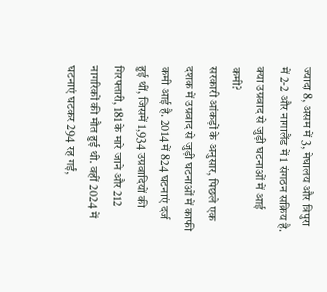ज्यादा 8, असम में 3, मेघालय और त्रिपुरा में 2-2 और नागालैंड में 1 संगठन सक्रिय है.
क्या उग्रवाद से जुड़ी घटनाओं में आई कमी?
सरकारी आंकड़ों के अनुसार, पिछले एक दशक में उग्रवाद से जुड़ी घटनाओं में काफी कमी आई है. 2014 में 824 घटनाएं दर्ज हुई थीं, जिसमें 1,934 उग्रवादियों की गिरफ्तारी, 181 के मारे जाने और 212 नागरिकों की मौत हुई थी. वहीं 2024 में घटनाएं घटकर 294 रह गईं,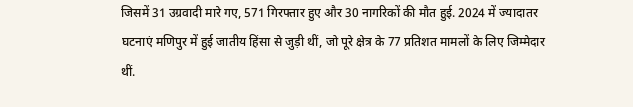जिसमें 31 उग्रवादी मारे गए, 571 गिरफ्तार हुए और 30 नागरिकों की मौत हुई. 2024 में ज्यादातर घटनाएं मणिपुर में हुई जातीय हिंसा से जुड़ी थीं, जो पूरे क्षेत्र के 77 प्रतिशत मामलों के लिए जिम्मेदार थीं.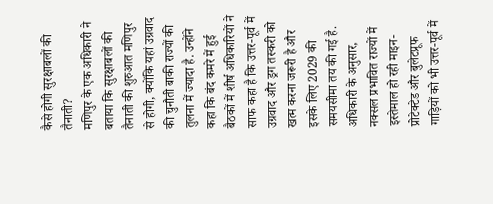कैसे होगी सुरक्षाबलों की तैनाती?
मणिपुर के एक अधिकारी ने बताया कि सुरक्षाबलों की तैनाती की शुरुआत मणिपुर से होगी, क्योंकि यहां उग्रवाद की चुनौती बाकी राज्यों की तुलना में ज्यादा है. उन्होंने कहा कि बंद कमरे में हुई बैठकों में शीर्ष अधिकारियों ने साफ कहा है कि उत्तर-पूर्व में उग्रवाद और ड्रग तस्करी को खत्म करना जरूरी है और इसके लिए 2029 की समयसीमा तय की गई है.
अधिकारी के अनुसार, नक्सल प्रभावित राज्यों में इस्तेमाल हो रही माइन-प्रोटेक्टेड और बुलेटप्रूफ गाड़ियों को भी उत्तर-पूर्व में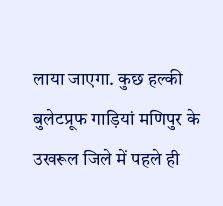लाया जाएगा. कुछ हल्की बुलेटप्रूफ गाड़ियां मणिपुर के उखरूल जिले में पहले ही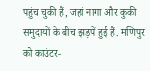पहुंच चुकी हैं, जहां नागा और कुकी समुदायों के बीच झड़पें हुई हैं. मणिपुर को काउंटर-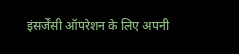इंसर्जेंसी ऑपरेशन के लिए अपनी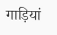गाड़ियां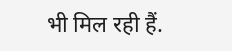भी मिल रही हैं.